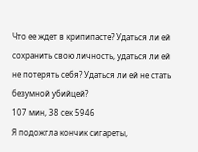Что ее ждет в крипипасте? Удаться ли ей сохранить свою личность, удаться ли ей не потерять себя? Удаться ли ей не стать безумной убийцей?
107 мин, 38 сек 5946
Я подожгла кончик сигареты,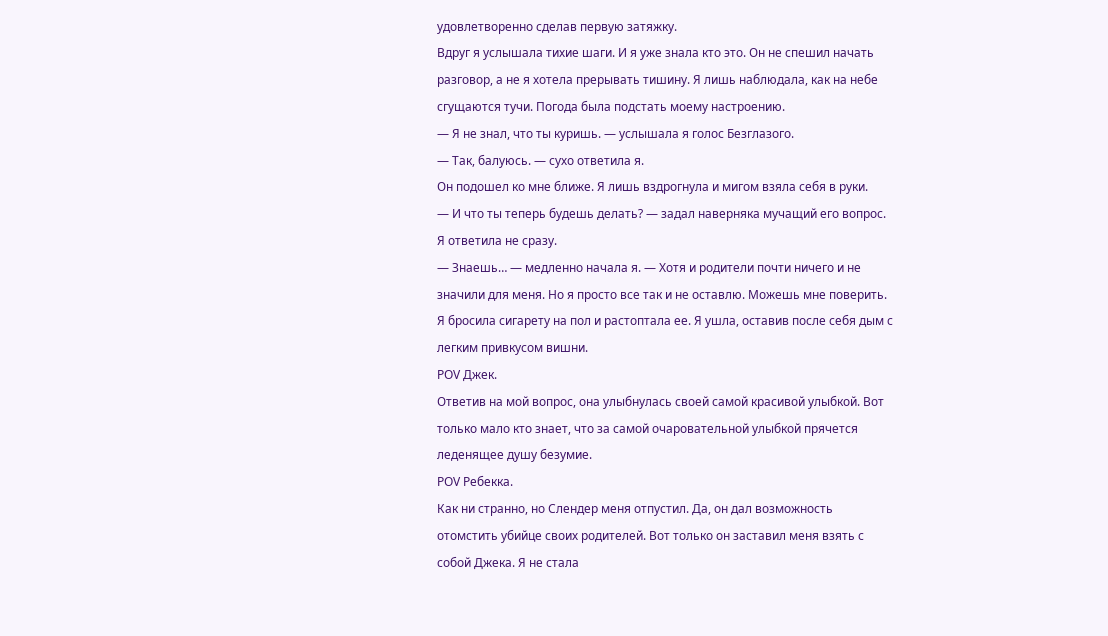удовлетворенно сделав первую затяжку.
Вдруг я услышала тихие шаги. И я уже знала кто это. Он не спешил начать разговор, а не я хотела прерывать тишину. Я лишь наблюдала, как на небе сгущаются тучи. Погода была подстать моему настроению.
— Я не знал, что ты куришь. — услышала я голос Безглазого.
— Так, балуюсь. — сухо ответила я.
Он подошел ко мне ближе. Я лишь вздрогнула и мигом взяла себя в руки.
— И что ты теперь будешь делать? — задал наверняка мучащий его вопрос.
Я ответила не сразу.
— Знаешь… — медленно начала я. — Хотя и родители почти ничего и не значили для меня. Но я просто все так и не оставлю. Можешь мне поверить.
Я бросила сигарету на пол и растоптала ее. Я ушла, оставив после себя дым с легким привкусом вишни.
POV Джек.
Ответив на мой вопрос, она улыбнулась своей самой красивой улыбкой. Вот только мало кто знает, что за самой очаровательной улыбкой прячется леденящее душу безумие.
POV Ребекка.
Как ни странно, но Слендер меня отпустил. Да, он дал возможность отомстить убийце своих родителей. Вот только он заставил меня взять с собой Джека. Я не стала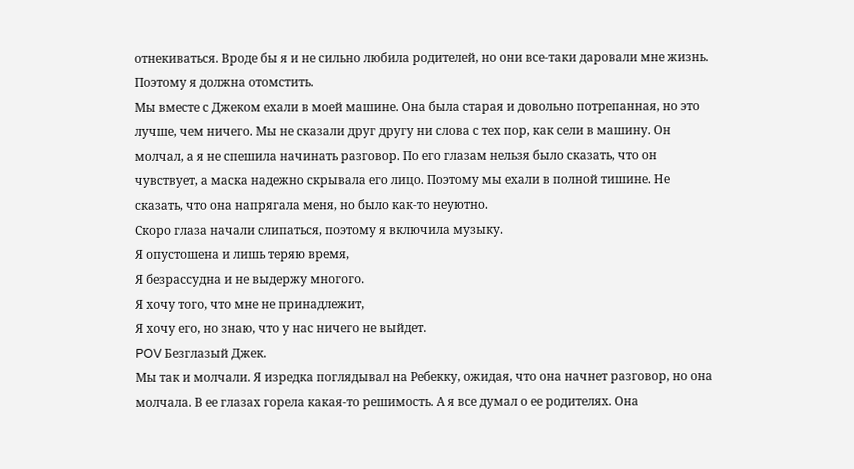отнекиваться. Вроде бы я и не сильно любила родителей, но они все-таки даровали мне жизнь. Поэтому я должна отомстить.
Мы вместе с Джеком ехали в моей машине. Она была старая и довольно потрепанная, но это лучше, чем ничего. Мы не сказали друг другу ни слова с тех пор, как сели в машину. Он молчал, а я не спешила начинать разговор. По его глазам нельзя было сказать, что он чувствует, а маска надежно скрывала его лицо. Поэтому мы ехали в полной тишине. Не сказать, что она напрягала меня, но было как-то неуютно.
Скоро глаза начали слипаться, поэтому я включила музыку.
Я опустошена и лишь теряю время,
Я безрассудна и не выдержу многого.
Я хочу того, что мне не принадлежит,
Я хочу его, но знаю, что у нас ничего не выйдет.
POV Безглазый Джек.
Мы так и молчали. Я изредка поглядывал на Ребекку, ожидая, что она начнет разговор, но она молчала. В ее глазах горела какая-то решимость. А я все думал о ее родителях. Она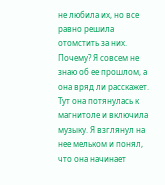не любила их, но все равно решила отомстить за них. Почему? Я совсем не знаю об ее прошлом, а она вряд ли расскажет. Тут она потянулась к магнитоле и включила музыку. Я взглянул на нее мельком и понял, что она начинает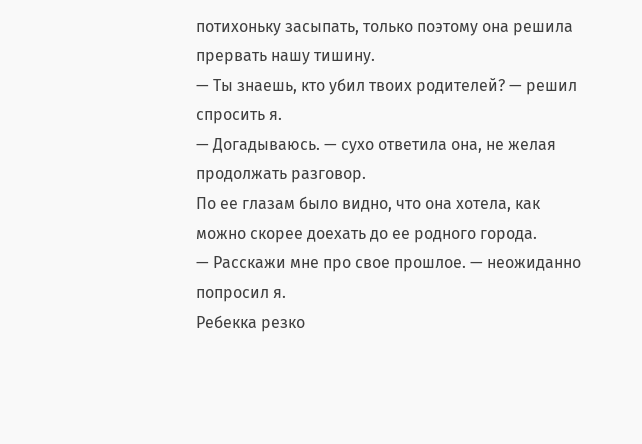потихоньку засыпать, только поэтому она решила прервать нашу тишину.
— Ты знаешь, кто убил твоих родителей? — решил спросить я.
— Догадываюсь. — сухо ответила она, не желая продолжать разговор.
По ее глазам было видно, что она хотела, как можно скорее доехать до ее родного города.
— Расскажи мне про свое прошлое. — неожиданно попросил я.
Ребекка резко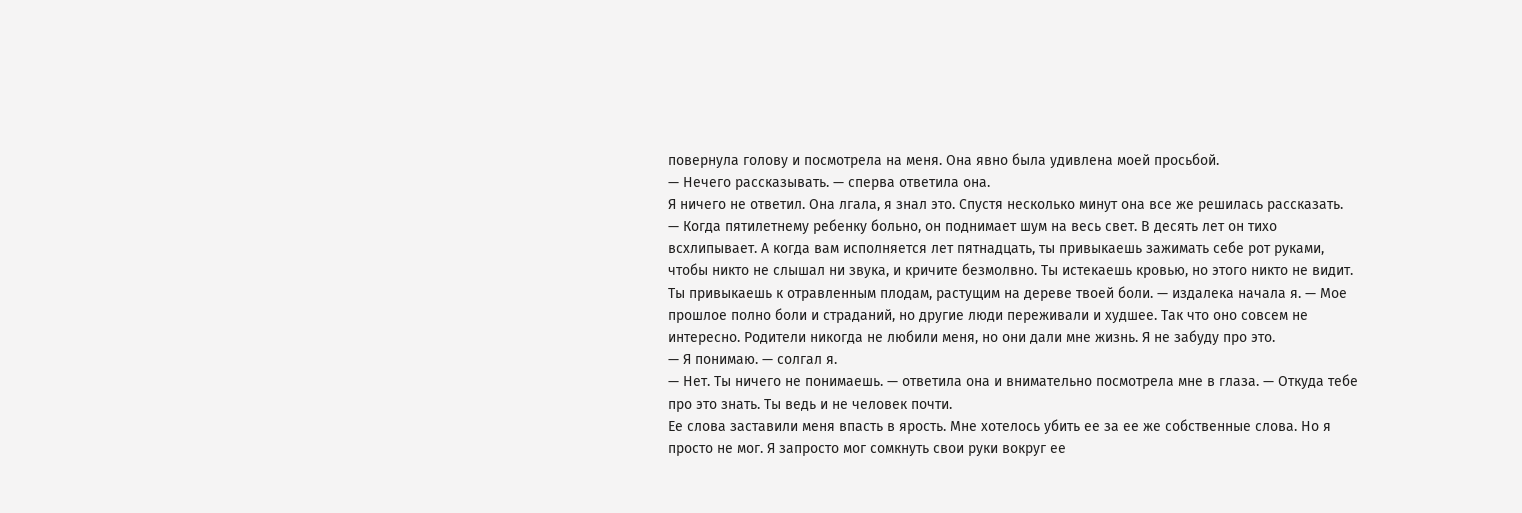повернула голову и посмотрела на меня. Она явно была удивлена моей просьбой.
— Нечего рассказывать. — сперва ответила она.
Я ничего не ответил. Она лгала, я знал это. Спустя несколько минут она все же решилась рассказать.
— Когда пятилетнему ребенку больно, он поднимает шум на весь свет. В десять лет он тихо всхлипывает. А когда вам исполняется лет пятнадцать, ты привыкаешь зажимать себе рот руками, чтобы никто не слышал ни звука, и кричите безмолвно. Ты истекаешь кровью, но этого никто не видит. Ты привыкаешь к отравленным плодам, растущим на дереве твоей боли. — издалека начала я. — Мое прошлое полно боли и страданий, но другие люди переживали и худшее. Так что оно совсем не интересно. Родители никогда не любили меня, но они дали мне жизнь. Я не забуду про это.
— Я понимаю. — солгал я.
— Нет. Ты ничего не понимаешь. — ответила она и внимательно посмотрела мне в глаза. — Откуда тебе про это знать. Ты ведь и не человек почти.
Ее слова заставили меня впасть в ярость. Мне хотелось убить ее за ее же собственные слова. Но я просто не мог. Я запросто мог сомкнуть свои руки вокруг ее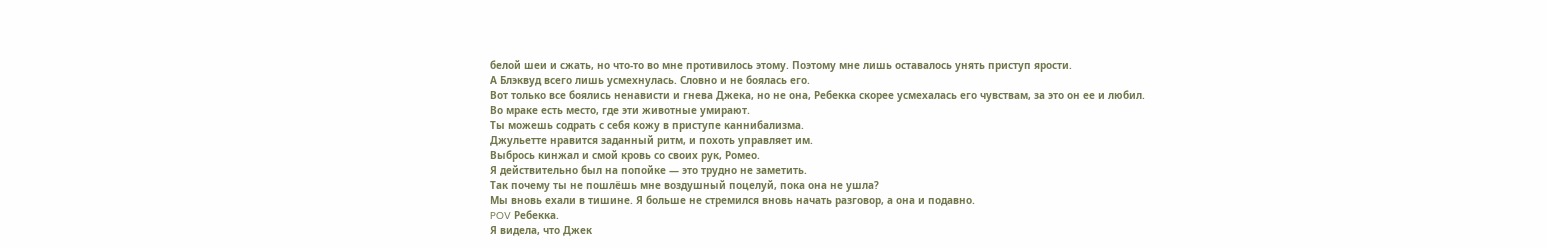белой шеи и сжать, но что-то во мне противилось этому. Поэтому мне лишь оставалось унять приступ ярости.
А Блэквуд всего лишь усмехнулась. Словно и не боялась его.
Вот только все боялись ненависти и гнева Джека, но не она, Ребекка скорее усмехалась его чувствам, за это он ее и любил.
Во мраке есть место, где эти животные умирают.
Ты можешь содрать с себя кожу в приступе каннибализма.
Джульетте нравится заданный ритм, и похоть управляет им.
Выбрось кинжал и смой кровь со своих рук, Ромео.
Я действительно был на попойке — это трудно не заметить.
Так почему ты не пошлёшь мне воздушный поцелуй, пока она не ушла?
Мы вновь ехали в тишине. Я больше не стремился вновь начать разговор, а она и подавно.
POV Ребекка.
Я видела, что Джек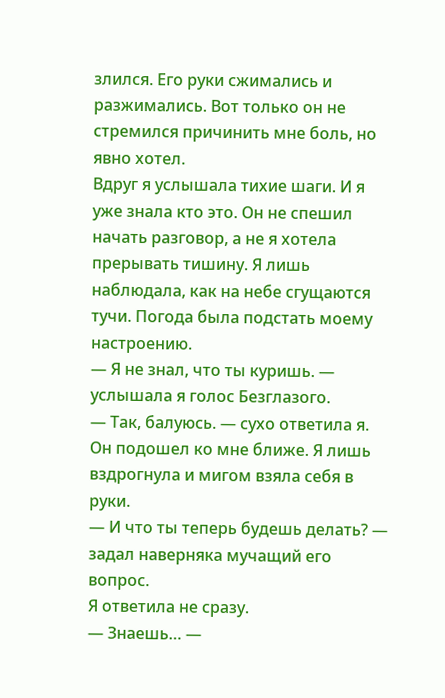злился. Его руки сжимались и разжимались. Вот только он не стремился причинить мне боль, но явно хотел.
Вдруг я услышала тихие шаги. И я уже знала кто это. Он не спешил начать разговор, а не я хотела прерывать тишину. Я лишь наблюдала, как на небе сгущаются тучи. Погода была подстать моему настроению.
— Я не знал, что ты куришь. — услышала я голос Безглазого.
— Так, балуюсь. — сухо ответила я.
Он подошел ко мне ближе. Я лишь вздрогнула и мигом взяла себя в руки.
— И что ты теперь будешь делать? — задал наверняка мучащий его вопрос.
Я ответила не сразу.
— Знаешь… —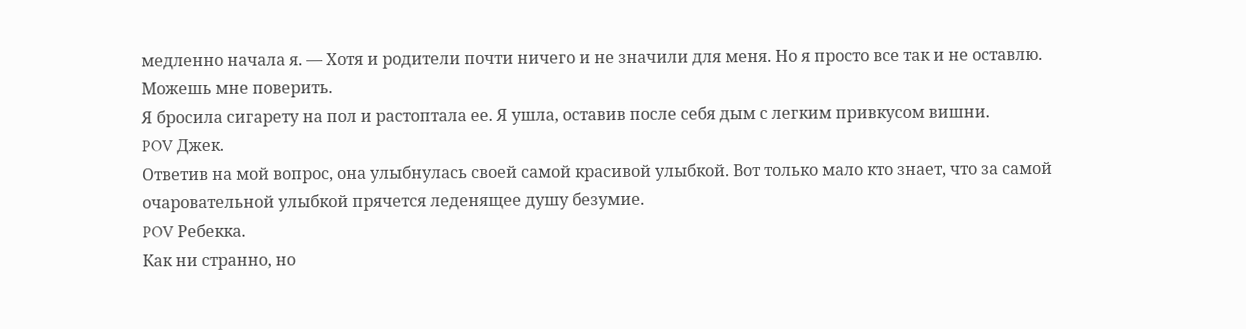медленно начала я. — Хотя и родители почти ничего и не значили для меня. Но я просто все так и не оставлю. Можешь мне поверить.
Я бросила сигарету на пол и растоптала ее. Я ушла, оставив после себя дым с легким привкусом вишни.
POV Джек.
Ответив на мой вопрос, она улыбнулась своей самой красивой улыбкой. Вот только мало кто знает, что за самой очаровательной улыбкой прячется леденящее душу безумие.
POV Ребекка.
Как ни странно, но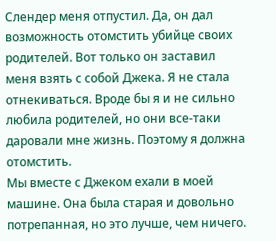Слендер меня отпустил. Да, он дал возможность отомстить убийце своих родителей. Вот только он заставил меня взять с собой Джека. Я не стала отнекиваться. Вроде бы я и не сильно любила родителей, но они все-таки даровали мне жизнь. Поэтому я должна отомстить.
Мы вместе с Джеком ехали в моей машине. Она была старая и довольно потрепанная, но это лучше, чем ничего.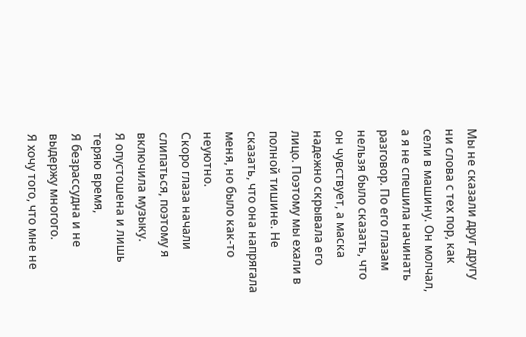Мы не сказали друг другу ни слова с тех пор, как сели в машину. Он молчал, а я не спешила начинать разговор. По его глазам нельзя было сказать, что он чувствует, а маска надежно скрывала его лицо. Поэтому мы ехали в полной тишине. Не сказать, что она напрягала меня, но было как-то неуютно.
Скоро глаза начали слипаться, поэтому я включила музыку.
Я опустошена и лишь теряю время,
Я безрассудна и не выдержу многого.
Я хочу того, что мне не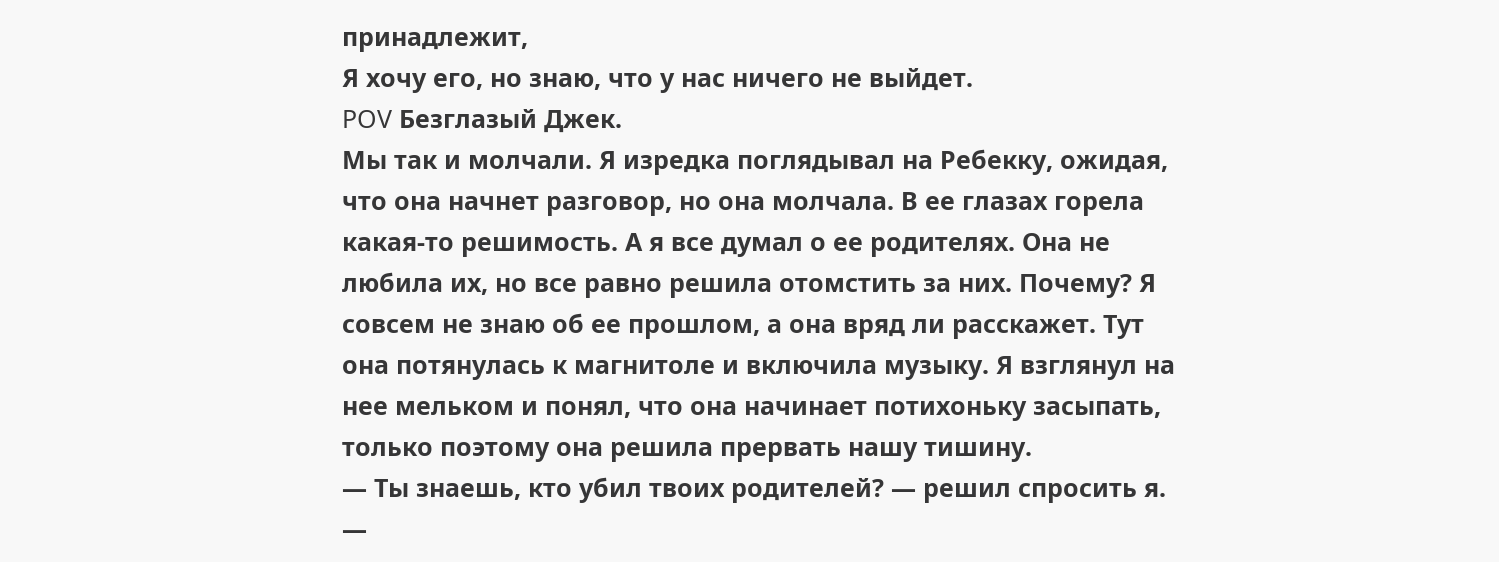принадлежит,
Я хочу его, но знаю, что у нас ничего не выйдет.
POV Безглазый Джек.
Мы так и молчали. Я изредка поглядывал на Ребекку, ожидая, что она начнет разговор, но она молчала. В ее глазах горела какая-то решимость. А я все думал о ее родителях. Она не любила их, но все равно решила отомстить за них. Почему? Я совсем не знаю об ее прошлом, а она вряд ли расскажет. Тут она потянулась к магнитоле и включила музыку. Я взглянул на нее мельком и понял, что она начинает потихоньку засыпать, только поэтому она решила прервать нашу тишину.
— Ты знаешь, кто убил твоих родителей? — решил спросить я.
—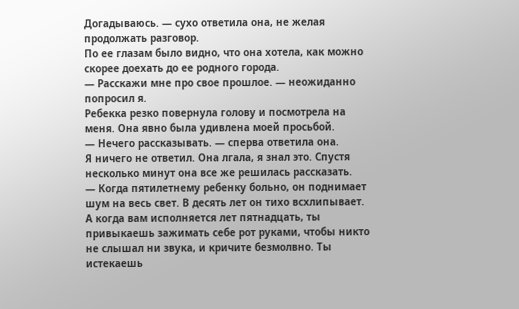Догадываюсь. — сухо ответила она, не желая продолжать разговор.
По ее глазам было видно, что она хотела, как можно скорее доехать до ее родного города.
— Расскажи мне про свое прошлое. — неожиданно попросил я.
Ребекка резко повернула голову и посмотрела на меня. Она явно была удивлена моей просьбой.
— Нечего рассказывать. — сперва ответила она.
Я ничего не ответил. Она лгала, я знал это. Спустя несколько минут она все же решилась рассказать.
— Когда пятилетнему ребенку больно, он поднимает шум на весь свет. В десять лет он тихо всхлипывает. А когда вам исполняется лет пятнадцать, ты привыкаешь зажимать себе рот руками, чтобы никто не слышал ни звука, и кричите безмолвно. Ты истекаешь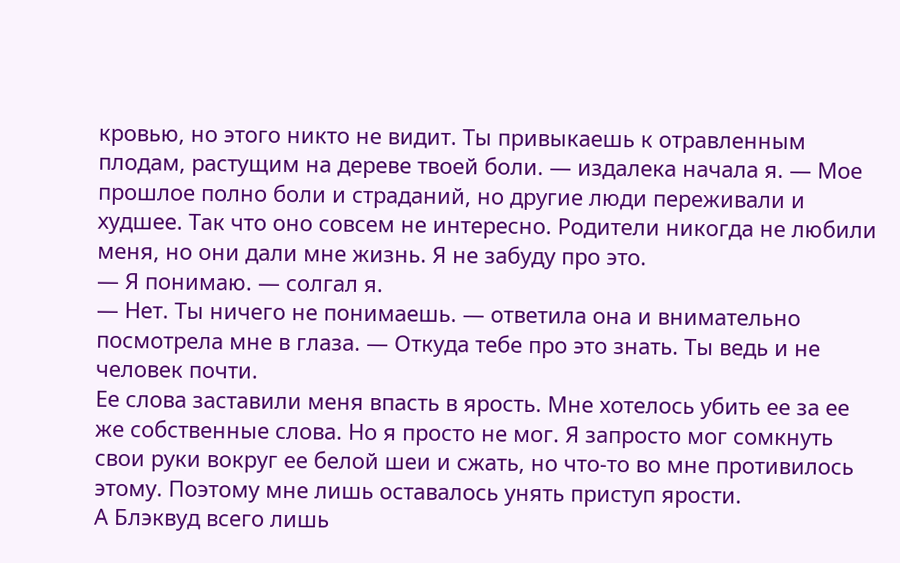кровью, но этого никто не видит. Ты привыкаешь к отравленным плодам, растущим на дереве твоей боли. — издалека начала я. — Мое прошлое полно боли и страданий, но другие люди переживали и худшее. Так что оно совсем не интересно. Родители никогда не любили меня, но они дали мне жизнь. Я не забуду про это.
— Я понимаю. — солгал я.
— Нет. Ты ничего не понимаешь. — ответила она и внимательно посмотрела мне в глаза. — Откуда тебе про это знать. Ты ведь и не человек почти.
Ее слова заставили меня впасть в ярость. Мне хотелось убить ее за ее же собственные слова. Но я просто не мог. Я запросто мог сомкнуть свои руки вокруг ее белой шеи и сжать, но что-то во мне противилось этому. Поэтому мне лишь оставалось унять приступ ярости.
А Блэквуд всего лишь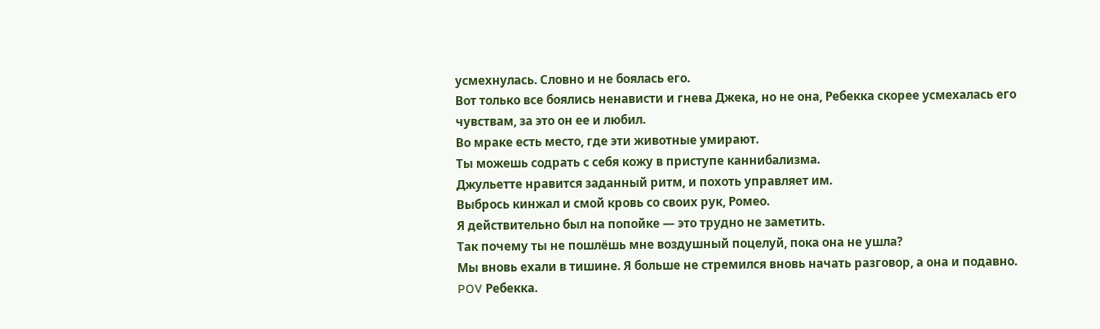усмехнулась. Словно и не боялась его.
Вот только все боялись ненависти и гнева Джека, но не она, Ребекка скорее усмехалась его чувствам, за это он ее и любил.
Во мраке есть место, где эти животные умирают.
Ты можешь содрать с себя кожу в приступе каннибализма.
Джульетте нравится заданный ритм, и похоть управляет им.
Выбрось кинжал и смой кровь со своих рук, Ромео.
Я действительно был на попойке — это трудно не заметить.
Так почему ты не пошлёшь мне воздушный поцелуй, пока она не ушла?
Мы вновь ехали в тишине. Я больше не стремился вновь начать разговор, а она и подавно.
POV Ребекка.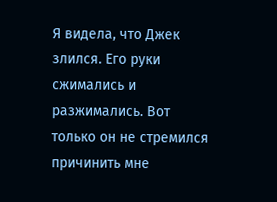Я видела, что Джек злился. Его руки сжимались и разжимались. Вот только он не стремился причинить мне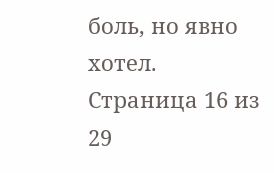боль, но явно хотел.
Страница 16 из 29